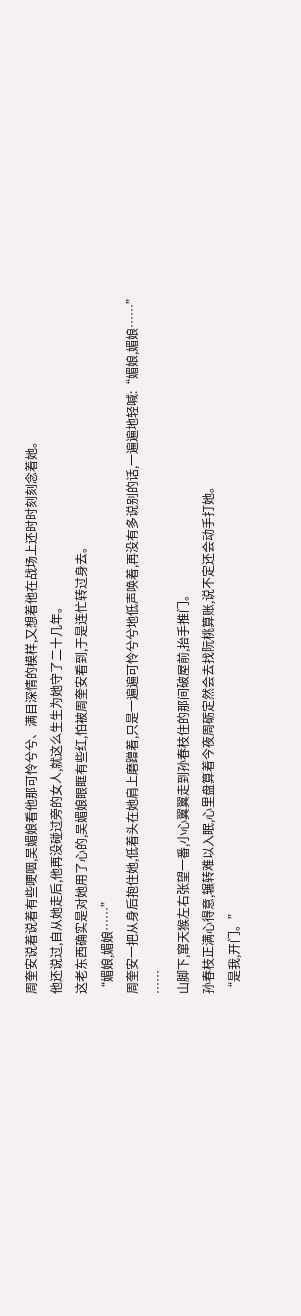周奎安说着说着有些哽咽,吴媚娘看他那可怜兮兮、满目深情的模样,又想着他在战场上还时时刻刻念着她。
他还说过,自从她走后,他再没碰过旁的女人,就这么生生为她守了二十几年。
这老东西确实是对她用了心的,吴媚娘眼眶有些红,怕被周奎安看到,于是连忙转过身去。
“媚娘,媚娘……”
周奎安一把从身后抱住她,低着头在她肩上磨蹭着,只是一遍遍可怜兮兮地低声唤着,再没有多说别的话,一遍遍地轻喊:“媚娘,媚娘……”
……
山脚下,窜天猴左右张望一番,小心翼翼走到孙春枝住的那间破屋前,抬手推门。
孙春枝正满心得意,辗转难以入眠,心里盘算着今夜周砺定然会去找阮桃算账,说不定还会动手打她。
“是我,开门。”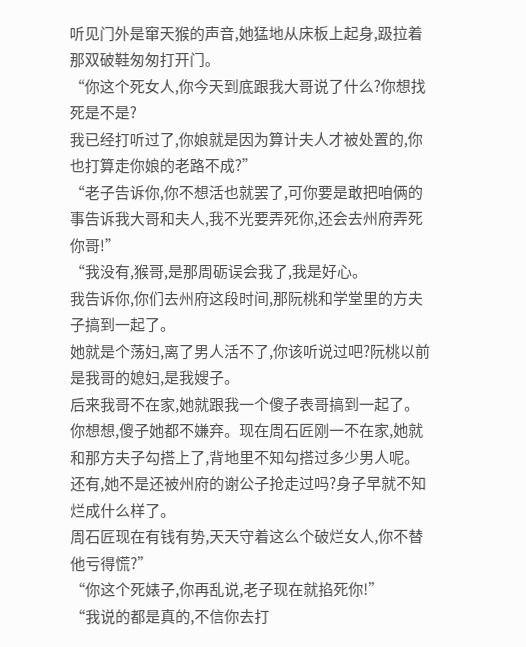听见门外是窜天猴的声音,她猛地从床板上起身,趿拉着那双破鞋匆匆打开门。
“你这个死女人,你今天到底跟我大哥说了什么?你想找死是不是?
我已经打听过了,你娘就是因为算计夫人才被处置的,你也打算走你娘的老路不成?”
“老子告诉你,你不想活也就罢了,可你要是敢把咱俩的事告诉我大哥和夫人,我不光要弄死你,还会去州府弄死你哥!”
“我没有,猴哥,是那周砺误会我了,我是好心。
我告诉你,你们去州府这段时间,那阮桃和学堂里的方夫子搞到一起了。
她就是个荡妇,离了男人活不了,你该听说过吧?阮桃以前是我哥的媳妇,是我嫂子。
后来我哥不在家,她就跟我一个傻子表哥搞到一起了。
你想想,傻子她都不嫌弃。现在周石匠刚一不在家,她就和那方夫子勾搭上了,背地里不知勾搭过多少男人呢。
还有,她不是还被州府的谢公子抢走过吗?身子早就不知烂成什么样了。
周石匠现在有钱有势,天天守着这么个破烂女人,你不替他亏得慌?”
“你这个死婊子,你再乱说,老子现在就掐死你!”
“我说的都是真的,不信你去打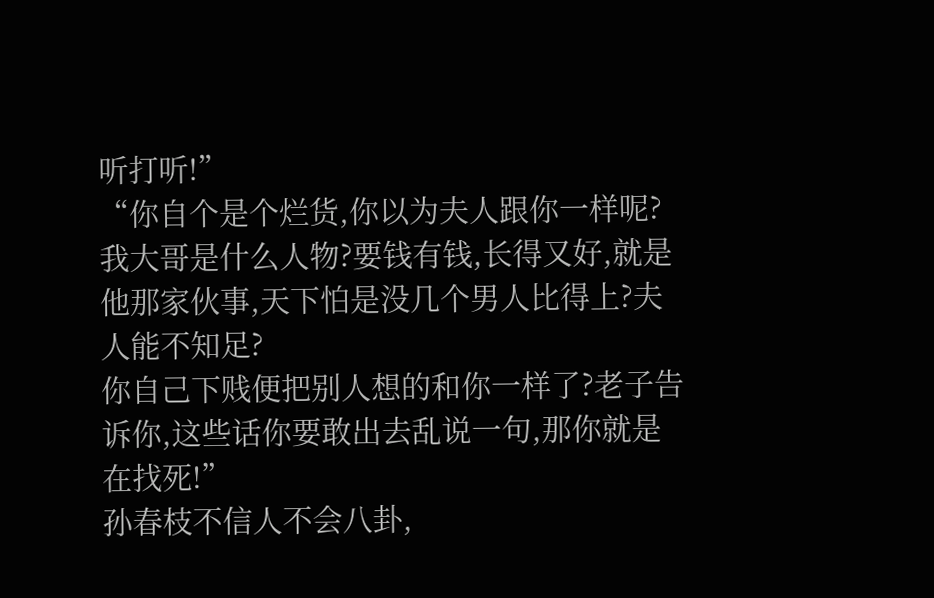听打听!”
“你自个是个烂货,你以为夫人跟你一样呢?
我大哥是什么人物?要钱有钱,长得又好,就是他那家伙事,天下怕是没几个男人比得上?夫人能不知足?
你自己下贱便把别人想的和你一样了?老子告诉你,这些话你要敢出去乱说一句,那你就是在找死!”
孙春枝不信人不会八卦,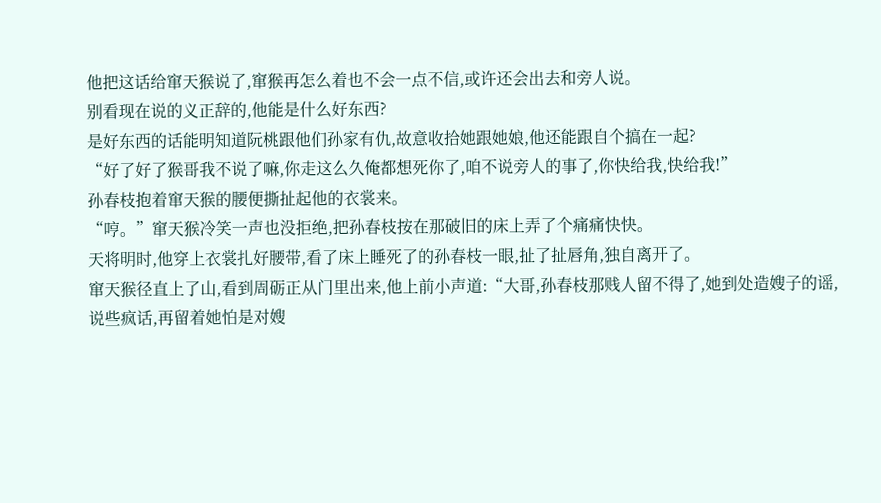他把这话给窜天猴说了,窜猴再怎么着也不会一点不信,或许还会出去和旁人说。
别看现在说的义正辞的,他能是什么好东西?
是好东西的话能明知道阮桃跟他们孙家有仇,故意收拾她跟她娘,他还能跟自个搞在一起?
“好了好了猴哥我不说了嘛,你走这么久俺都想死你了,咱不说旁人的事了,你快给我,快给我!”
孙春枝抱着窜天猴的腰便撕扯起他的衣裳来。
“哼。”窜天猴冷笑一声也没拒绝,把孙春枝按在那破旧的床上弄了个痛痛快快。
天将明时,他穿上衣裳扎好腰带,看了床上睡死了的孙春枝一眼,扯了扯唇角,独自离开了。
窜天猴径直上了山,看到周砺正从门里出来,他上前小声道:“大哥,孙春枝那贱人留不得了,她到处造嫂子的谣,说些疯话,再留着她怕是对嫂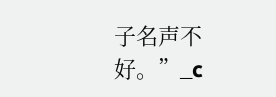子名声不好。”_c